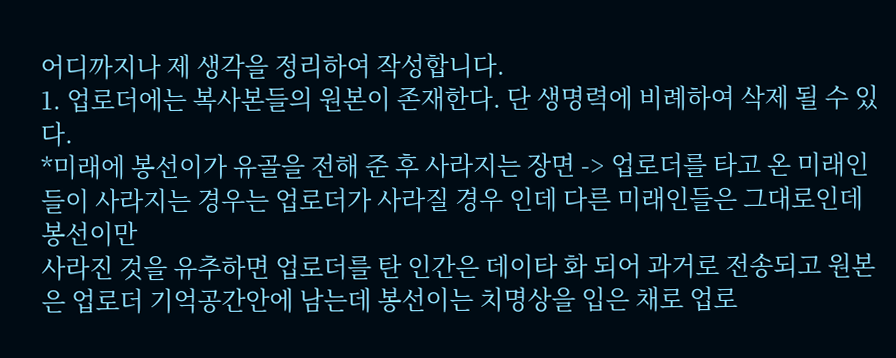어디까지나 제 생각을 정리하여 작성합니다.
1. 업로더에는 복사본들의 원본이 존재한다. 단 생명력에 비례하여 삭제 될 수 있다.
*미래에 봉선이가 유골을 전해 준 후 사라지는 장면 -> 업로더를 타고 온 미래인들이 사라지는 경우는 업로더가 사라질 경우 인데 다른 미래인들은 그대로인데 봉선이만
사라진 것을 유추하면 업로더를 탄 인간은 데이타 화 되어 과거로 전송되고 원본은 업로더 기억공간안에 남는데 봉선이는 치명상을 입은 채로 업로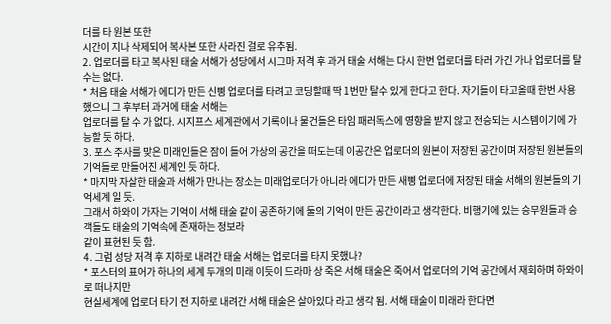더를 타 원본 또한
시간이 지나 삭제되어 복사본 또한 사라진 걸로 유추됨.
2. 업로더를 타고 복사된 태술 서해가 성당에서 시그마 저격 후 과거 태술 서해는 다시 한번 업로더를 타러 가긴 가나 업로더를 탈 수는 없다.
* 처음 태술 서해가 에디가 만든 신삥 업로더를 타려고 코딩할때 딱 1번만 탈수 있게 한다고 한다. 자기들이 타고올때 한번 사용했으니 그 후부터 과거에 태술 서해는
업로더를 탈 수 가 없다. 시지프스 세계관에서 기록이나 물건들은 타임 패러독스에 영향을 받지 않고 전승되는 시스템이기에 가능할 듯 하다.
3. 포스 주사를 맞은 미래인들은 잠이 들어 가상의 공간을 떠도는데 이공간은 업로더의 원본이 저장된 공간이며 저장된 원본들의 기억들로 만들어진 세계인 듯 하다.
* 마지막 자살한 태술과 서해가 만나는 장소는 미래업로더가 아니라 에디가 만든 새삥 업로더에 저장된 태술 서해의 원본들의 기억세계 일 듯.
그래서 하와이 가자는 기억이 서해 태술 같이 공존하기에 둘의 기억이 만든 공간이라고 생각한다. 비행기에 있는 승무원들과 승객들도 태술의 기억속에 존재하는 정보라
같이 표현된 듯 함.
4. 그럼 성당 저격 후 지하로 내려간 태술 서해는 업로더를 타지 못했나?
* 포스터의 표어가 하나의 세계 두개의 미래 이듯이 드라마 상 죽은 서해 태술은 죽어서 업로더의 기억 공간에서 재회하며 하와이로 떠나지만
현실세계에 업로더 타기 전 지하로 내려간 서해 태술은 살아있다 라고 생각 됨. 서해 태술이 미래라 한다면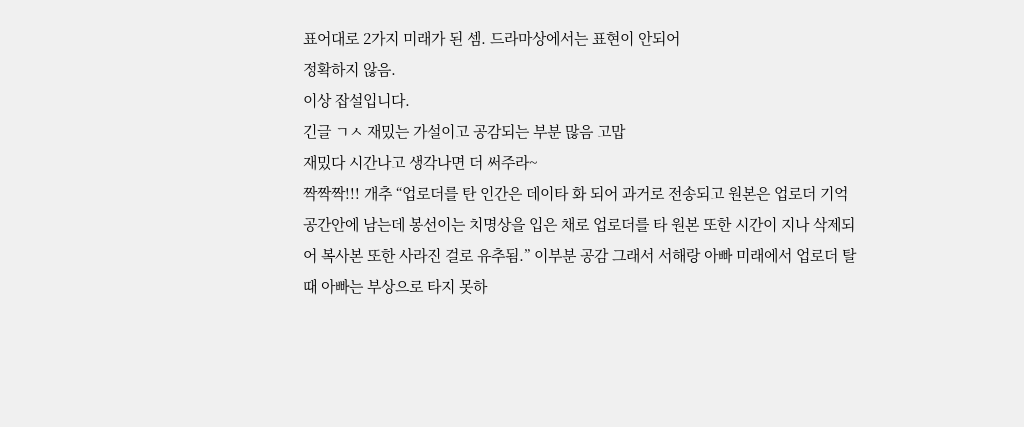표어대로 2가지 미래가 된 셈. 드라마상에서는 표현이 안되어
정확하지 않음.
이상 잡설입니다.
긴글 ㄱㅅ 재밌는 가설이고 공감되는 부분 많음 고맙
재밌다 시간나고 생각나면 더 써주라~
짝짝짝!!! 개추 “업로더를 탄 인간은 데이타 화 되어 과거로 전송되고 원본은 업로더 기억공간안에 남는데 봉선이는 치명상을 입은 채로 업로더를 타 원본 또한 시간이 지나 삭제되어 복사본 또한 사라진 걸로 유추됨.” 이부분 공감 그래서 서해랑 아빠 미래에서 업로더 탈때 아빠는 부상으로 타지 못하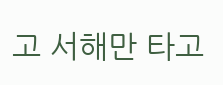고 서해만 타고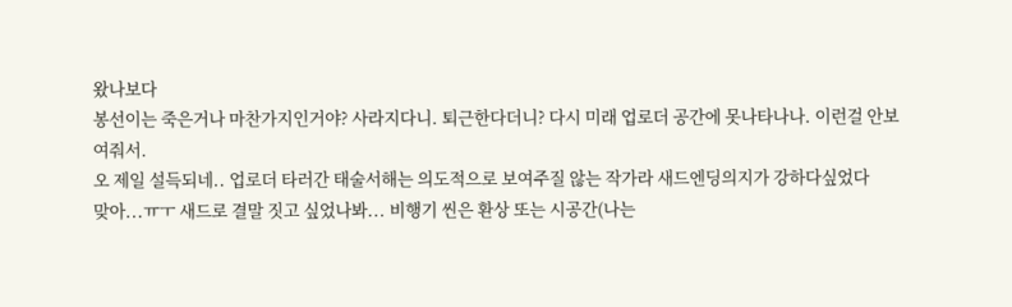왔나보다
봉선이는 죽은거나 마찬가지인거야? 사라지다니. 퇴근한다더니? 다시 미래 업로더 공간에 못나타나나. 이런걸 안보여줘서.
오 제일 설득되네.. 업로더 타러간 태술서해는 의도적으로 보여주질 않는 작가라 새드엔딩의지가 강하다싶었다
맞아...ㅠㅜ 새드로 결말 짓고 싶었나봐... 비행기 씬은 환상 또는 시공간(나는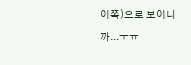이쪽)으로 보이니까...ㅜㅠ